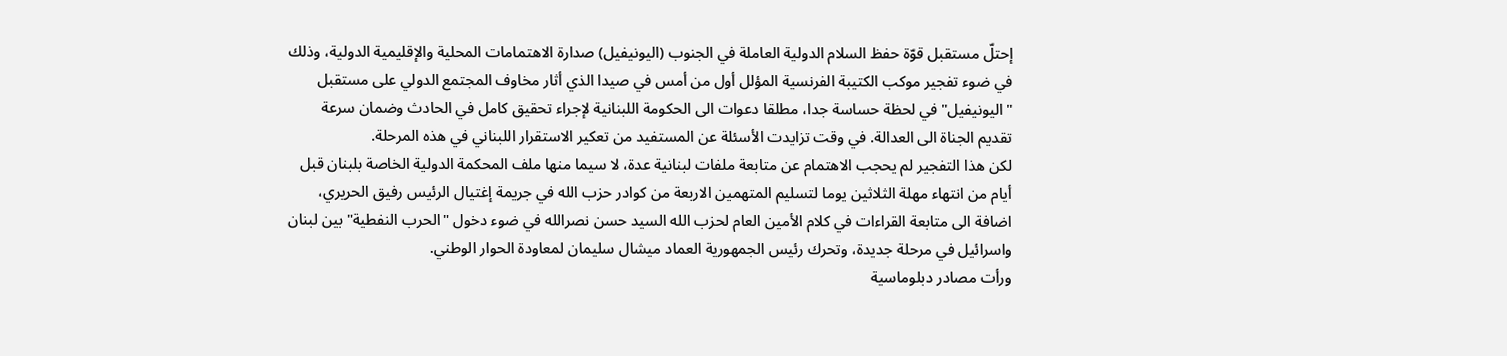إحتلّ مستقبل قوّة حفظ السلام الدولية العاملة في الجنوب (اليونيفيل) صدارة الاهتمامات المحلية والإقليمية الدولية، وذلك في ضوء تفجير موكب الكتيبة الفرنسية المؤلل أول من أمس في صيدا الذي أثار مخاوف المجتمع الدولي على مستقبل "اليونيفيل" في لحظة حساسة جدا، مطلقا دعوات الى الحكومة اللبنانية لإجراء تحقيق كامل في الحادث وضمان سرعة تقديم الجناة الى العدالة. في وقت تزايدت الأسئلة عن المستفيد من تعكير الاستقرار اللبناني في هذه المرحلة.
لكن هذا التفجير لم يحجب الاهتمام عن متابعة ملفات لبنانية عدة، لا سيما منها ملف المحكمة الدولية الخاصة بلبنان قبل أيام من انتهاء مهلة الثلاثين يوما لتسليم المتهمين الاربعة من كوادر حزب الله في جريمة إغتيال الرئيس رفيق الحريري، اضافة الى متابعة القراءات في كلام الأمين العام لحزب الله السيد حسن نصرالله في ضوء دخول "الحرب النفطية" بين لبنان واسرائيل في مرحلة جديدة، وتحرك رئيس الجمهورية العماد ميشال سليمان لمعاودة الحوار الوطني.
ورأت مصادر دبلوماسية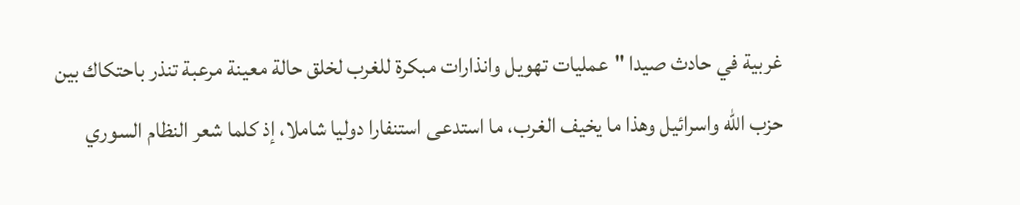غربية في حادث صيدا "عمليات تهويل وانذارات مبكرة للغرب لخلق حالة معينة مرعبة تنذر باحتكاك بين حزب الله واسرائيل وهذا ما يخيف الغرب، ما استدعى استنفارا دوليا شاملا، إذ كلما شعر النظام السوري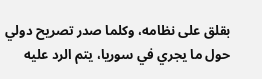بقلق على نظامه، وكلما صدر تصريح دولي حول ما يجري في سوريا، يتم الرد عليه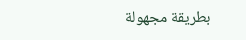بطريقة مجهولة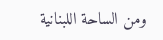ومن الساحة اللبنانية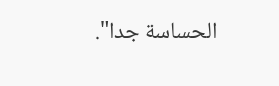الحساسة جدا".